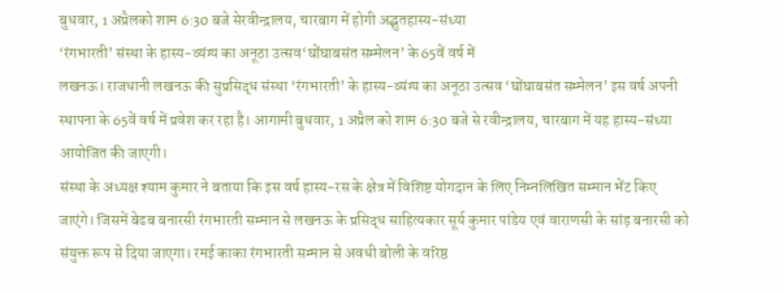बुधवार, 1 अप्रैलको शाम 6:30 बजे सेरवीन्द्रालय, चारबाग में होगी अद्भुतहास्य-संध्या
‘रंगभारती’ संस्था के हास्य-व्यंग्य का अनूठा उत्सव‘घोंघाबसंत सम्मेलन’ के 65वें वर्ष में
लखनऊ। राजधानी लखनऊ की सुप्रसिद्ध संस्था ‘रंगभारती’ के हास्य-व्यंग्य का अनूठा उत्सव ‘घोंघाबसंत सम्मेलन’ इस वर्ष अपनी स्थापना के 65वें वर्ष में प्रवेश कर रहा है। आगामी बुधवार, 1 अप्रैल को शाम 6:30 बजे से रवीन्द्रालय, चारबाग में यह हास्य-संध्या आयोजित की जाएगी।
संस्था के अध्यक्ष श्याम कुमार ने बताया कि इस वर्ष हास्य-रस के क्षेत्र में विशिष्ट योगदान के लिए निम्नलिखित सम्मान भेंट किए जाएंगे। जिसमें बेढब बनारसी रंगभारती सम्मान से लखनऊ के प्रसिद्ध साहित्यकार सूर्य कुमार पांडेय एवं वाराणसी के सांड़ बनारसी को संयुक्त रूप से दिया जाएगा। रमई काका रंगभारती सम्मान से अवधी बोली के वरिष्ठ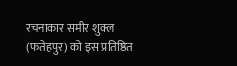रचनाकार समीर शुक्ल (फतेहपुर) को इस प्रतिष्ठित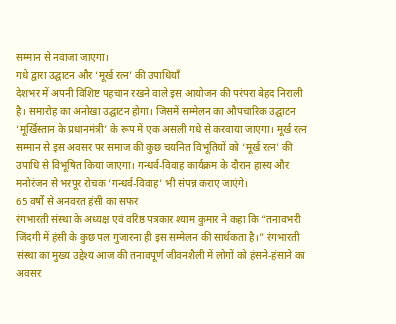सम्मान से नवाजा जाएगा।
गधे द्वारा उद्घाटन और ‘मूर्ख रत्न’ की उपाधियाँ
देशभर में अपनी विशिष्ट पहचान रखने वाले इस आयोजन की परंपरा बेहद निराली है। समारोह का अनोखा उद्घाटन होगा। जिसमें सम्मेलन का औपचारिक उद्घाटन ‘मूर्खिस्तान के प्रधानमंत्री’ के रूप में एक असली गधे से करवाया जाएगा। मूर्ख रत्न सम्मान से इस अवसर पर समाज की कुछ चयनित विभूतियों को ‘मूर्ख रत्न’ की उपाधि से विभूषित किया जाएगा। गन्धर्व-विवाह कार्यक्रम के दौरान हास्य और मनोरंजन से भरपूर रोचक ‘गन्धर्व-विवाह’ भी संपन्न कराए जाएंगे।
65 वर्षों से अनवरत हंसी का सफर
रंगभारती संस्था के अध्यक्ष एवं वरिष्ठ पत्रकार श्याम कुमार ने कहा कि “तनावभरी जिंदगी में हंसी के कुछ पल गुजारना ही इस सम्मेलन की सार्थकता है।” रंगभारती संस्था का मुख्य उद्देश्य आज की तनावपूर्ण जीवनशैली में लोगों को हंसने-हंसाने का अवसर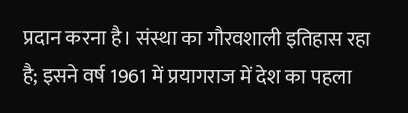प्रदान करना है। संस्था का गौरवशाली इतिहास रहा है; इसने वर्ष 1961 में प्रयागराज में देश का पहला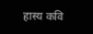हास्य कवि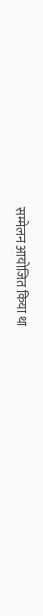सम्मेलन आयोजित किया था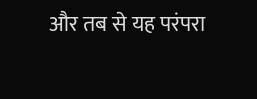और तब से यह परंपरा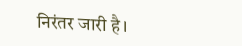निरंतर जारी है।